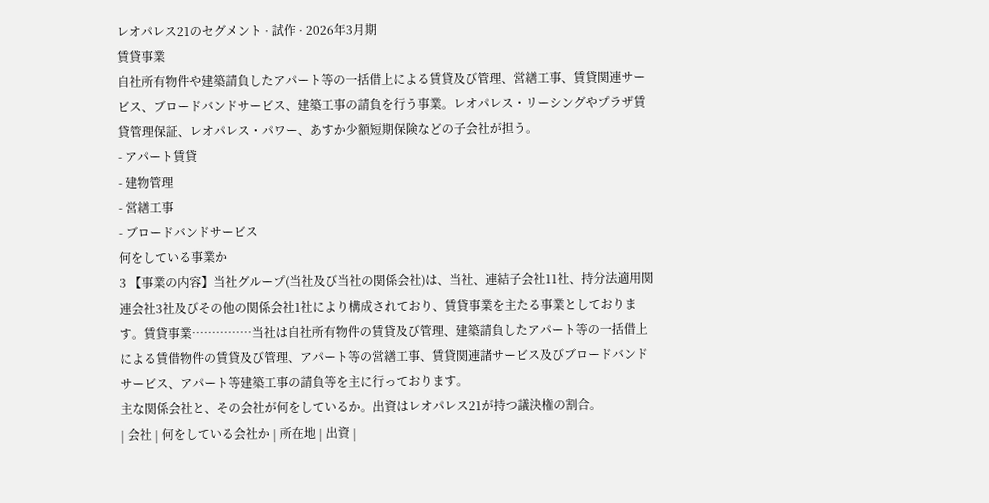レオパレス21のセグメント · 試作 · 2026年3月期
賃貸事業
自社所有物件や建築請負したアパート等の一括借上による賃貸及び管理、営繕工事、賃貸関連サービス、ブロードバンドサービス、建築工事の請負を行う事業。レオパレス・リーシングやプラザ賃貸管理保証、レオパレス・パワー、あすか少額短期保険などの子会社が担う。
- アパート賃貸
- 建物管理
- 営繕工事
- ブロードバンドサービス
何をしている事業か
3 【事業の内容】当社グループ(当社及び当社の関係会社)は、当社、連結子会社11社、持分法適用関連会社3社及びその他の関係会社1社により構成されており、賃貸事業を主たる事業としております。賃貸事業……………当社は自社所有物件の賃貸及び管理、建築請負したアパート等の一括借上による賃借物件の賃貸及び管理、アパート等の営繕工事、賃貸関連諸サービス及びブロードバンドサービス、アパート等建築工事の請負等を主に行っております。
主な関係会社と、その会社が何をしているか。出資はレオパレス21が持つ議決権の割合。
| 会社 | 何をしている会社か | 所在地 | 出資 |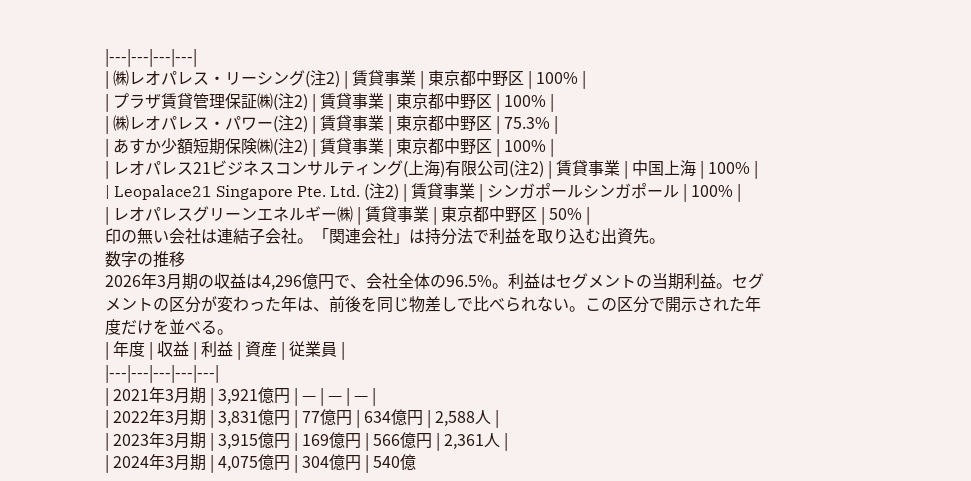|---|---|---|---|
| ㈱レオパレス・リーシング(注2) | 賃貸事業 | 東京都中野区 | 100% |
| プラザ賃貸管理保証㈱(注2) | 賃貸事業 | 東京都中野区 | 100% |
| ㈱レオパレス・パワー(注2) | 賃貸事業 | 東京都中野区 | 75.3% |
| あすか少額短期保険㈱(注2) | 賃貸事業 | 東京都中野区 | 100% |
| レオパレス21ビジネスコンサルティング(上海)有限公司(注2) | 賃貸事業 | 中国上海 | 100% |
| Leopalace21 Singapore Pte. Ltd. (注2) | 賃貸事業 | シンガポールシンガポール | 100% |
| レオパレスグリーンエネルギー㈱ | 賃貸事業 | 東京都中野区 | 50% |
印の無い会社は連結子会社。「関連会社」は持分法で利益を取り込む出資先。
数字の推移
2026年3月期の収益は4,296億円で、会社全体の96.5%。利益はセグメントの当期利益。セグメントの区分が変わった年は、前後を同じ物差しで比べられない。この区分で開示された年度だけを並べる。
| 年度 | 収益 | 利益 | 資産 | 従業員 |
|---|---|---|---|---|
| 2021年3月期 | 3,921億円 | — | — | — |
| 2022年3月期 | 3,831億円 | 77億円 | 634億円 | 2,588人 |
| 2023年3月期 | 3,915億円 | 169億円 | 566億円 | 2,361人 |
| 2024年3月期 | 4,075億円 | 304億円 | 540億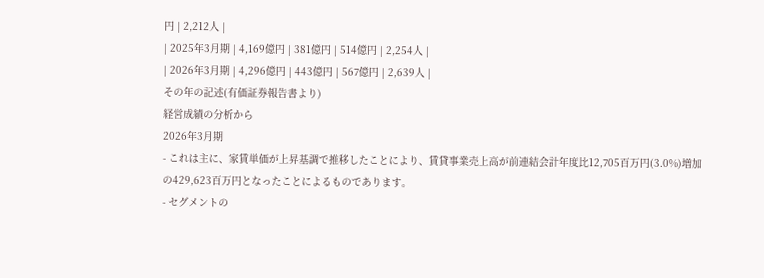円 | 2,212人 |
| 2025年3月期 | 4,169億円 | 381億円 | 514億円 | 2,254人 |
| 2026年3月期 | 4,296億円 | 443億円 | 567億円 | 2,639人 |
その年の記述(有価証券報告書より)
経営成績の分析から
2026年3月期
- これは主に、家賃単価が上昇基調で推移したことにより、賃貸事業売上高が前連結会計年度比12,705百万円(3.0%)増加の429,623百万円となったことによるものであります。
- セグメントの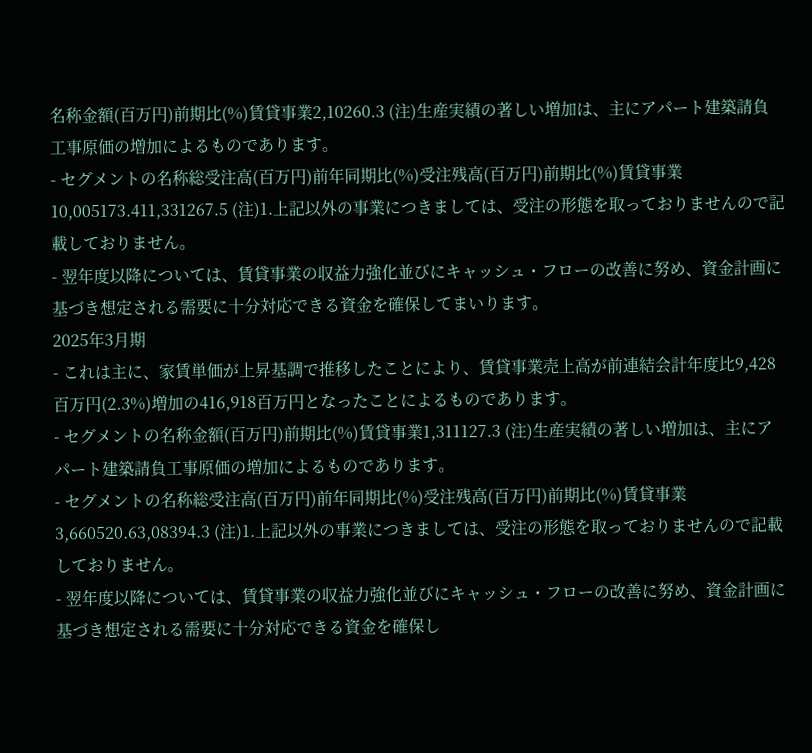名称金額(百万円)前期比(%)賃貸事業2,10260.3 (注)生産実績の著しい増加は、主にアパート建築請負工事原価の増加によるものであります。
- セグメントの名称総受注高(百万円)前年同期比(%)受注残高(百万円)前期比(%)賃貸事業10,005173.411,331267.5 (注)1.上記以外の事業につきましては、受注の形態を取っておりませんので記載しておりません。
- 翌年度以降については、賃貸事業の収益力強化並びにキャッシュ・フローの改善に努め、資金計画に基づき想定される需要に十分対応できる資金を確保してまいります。
2025年3月期
- これは主に、家賃単価が上昇基調で推移したことにより、賃貸事業売上高が前連結会計年度比9,428百万円(2.3%)増加の416,918百万円となったことによるものであります。
- セグメントの名称金額(百万円)前期比(%)賃貸事業1,311127.3 (注)生産実績の著しい増加は、主にアパート建築請負工事原価の増加によるものであります。
- セグメントの名称総受注高(百万円)前年同期比(%)受注残高(百万円)前期比(%)賃貸事業3,660520.63,08394.3 (注)1.上記以外の事業につきましては、受注の形態を取っておりませんので記載しておりません。
- 翌年度以降については、賃貸事業の収益力強化並びにキャッシュ・フローの改善に努め、資金計画に基づき想定される需要に十分対応できる資金を確保し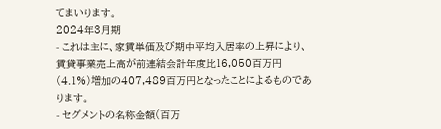てまいります。
2024年3月期
- これは主に、家賃単価及び期中平均入居率の上昇により、賃貸事業売上高が前連結会計年度比16,050百万円(4.1%)増加の407,489百万円となったことによるものであります。
- セグメントの名称金額(百万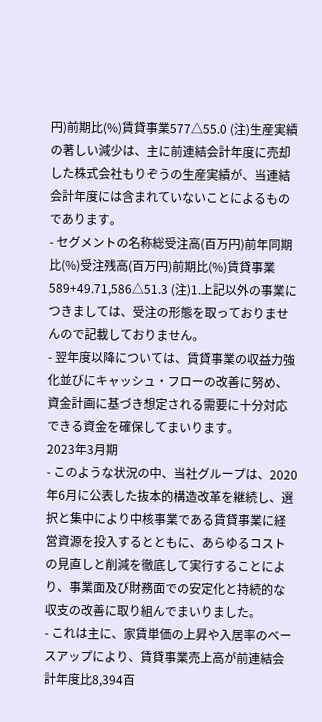円)前期比(%)賃貸事業577△55.0 (注)生産実績の著しい減少は、主に前連結会計年度に売却した株式会社もりぞうの生産実績が、当連結会計年度には含まれていないことによるものであります。
- セグメントの名称総受注高(百万円)前年同期比(%)受注残高(百万円)前期比(%)賃貸事業589+49.71,586△51.3 (注)1.上記以外の事業につきましては、受注の形態を取っておりませんので記載しておりません。
- 翌年度以降については、賃貸事業の収益力強化並びにキャッシュ・フローの改善に努め、資金計画に基づき想定される需要に十分対応できる資金を確保してまいります。
2023年3月期
- このような状況の中、当社グループは、2020年6月に公表した抜本的構造改革を継続し、選択と集中により中核事業である賃貸事業に経営資源を投入するとともに、あらゆるコストの見直しと削減を徹底して実行することにより、事業面及び財務面での安定化と持続的な収支の改善に取り組んでまいりました。
- これは主に、家賃単価の上昇や入居率のベースアップにより、賃貸事業売上高が前連結会計年度比8,394百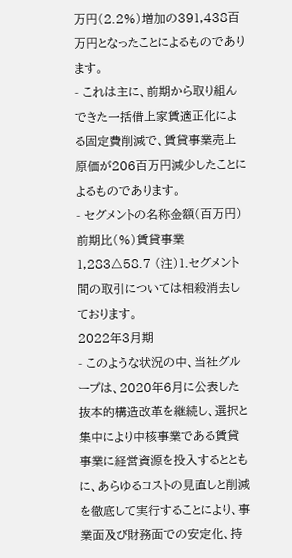万円(2.2%)増加の391,438百万円となったことによるものであります。
- これは主に、前期から取り組んできた一括借上家賃適正化による固定費削減で、賃貸事業売上原価が206百万円減少したことによるものであります。
- セグメントの名称金額(百万円)前期比(%)賃貸事業1,283△58.7 (注)1.セグメント間の取引については相殺消去しております。
2022年3月期
- このような状況の中、当社グループは、2020年6月に公表した抜本的構造改革を継続し、選択と集中により中核事業である賃貸事業に経営資源を投入するとともに、あらゆるコストの見直しと削減を徹底して実行することにより、事業面及び財務面での安定化、持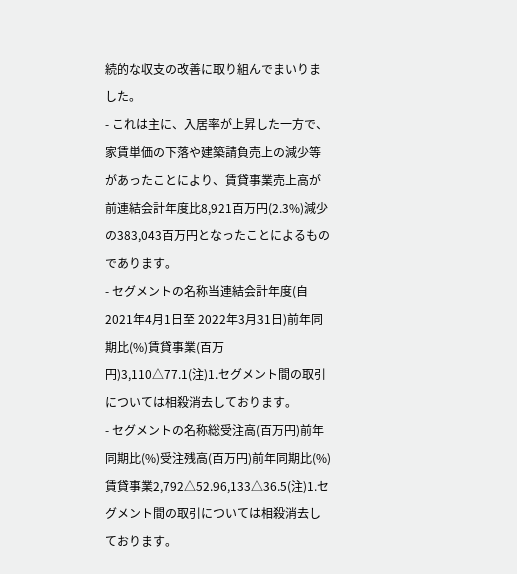続的な収支の改善に取り組んでまいりました。
- これは主に、入居率が上昇した一方で、家賃単価の下落や建築請負売上の減少等があったことにより、賃貸事業売上高が前連結会計年度比8,921百万円(2.3%)減少の383,043百万円となったことによるものであります。
- セグメントの名称当連結会計年度(自 2021年4月1日至 2022年3月31日)前年同期比(%)賃貸事業(百万円)3,110△77.1(注)1.セグメント間の取引については相殺消去しております。
- セグメントの名称総受注高(百万円)前年同期比(%)受注残高(百万円)前年同期比(%)賃貸事業2,792△52.96,133△36.5(注)1.セグメント間の取引については相殺消去しております。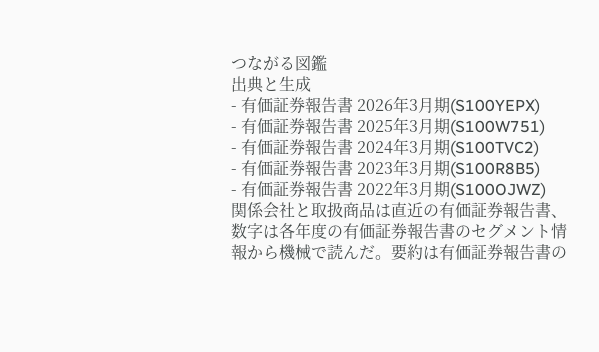つながる図鑑
出典と生成
- 有価証券報告書 2026年3月期(S100YEPX)
- 有価証券報告書 2025年3月期(S100W751)
- 有価証券報告書 2024年3月期(S100TVC2)
- 有価証券報告書 2023年3月期(S100R8B5)
- 有価証券報告書 2022年3月期(S100OJWZ)
関係会社と取扱商品は直近の有価証券報告書、数字は各年度の有価証券報告書のセグメント情報から機械で読んだ。要約は有価証券報告書の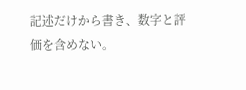記述だけから書き、数字と評価を含めない。